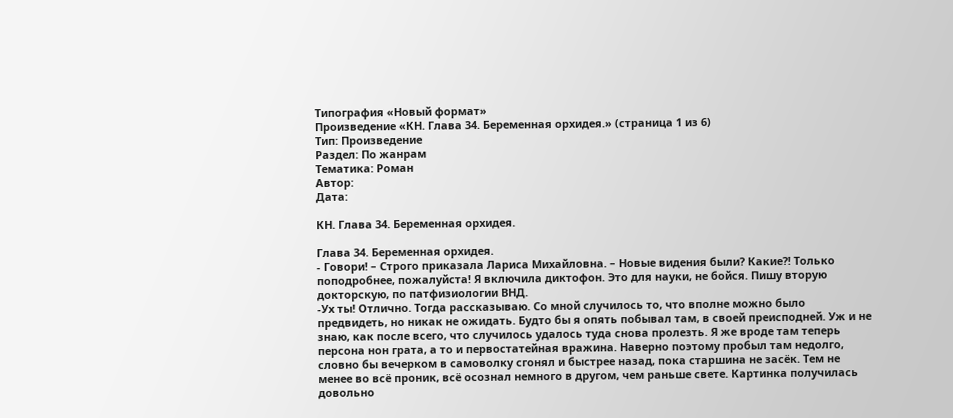Типография «Новый формат»
Произведение «КН. Глава 34. Беременная орхидея.» (страница 1 из 6)
Тип: Произведение
Раздел: По жанрам
Тематика: Роман
Автор:
Дата:

КН. Глава 34. Беременная орхидея.

Глава 34. Беременная орхидея.
- Говори! – Строго приказала Лариса Михайловна. – Новые видения были? Какие?! Только поподробнее, пожалуйста! Я включила диктофон. Это для науки, не бойся. Пишу вторую докторскую, по патфизиологии ВНД.
-Ух ты! Отлично. Тогда рассказываю. Со мной случилось то, что вполне можно было предвидеть, но никак не ожидать. Будто бы я опять побывал там, в своей преисподней. Уж и не знаю, как после всего, что случилось удалось туда снова пролезть. Я же вроде там теперь персона нон грата, а то и первостатейная вражина. Наверно поэтому пробыл там недолго, словно бы вечерком в самоволку сгонял и быстрее назад, пока старшина не засёк. Тем не менее во всё проник, всё осознал немного в другом, чем раньше свете. Картинка получилась довольно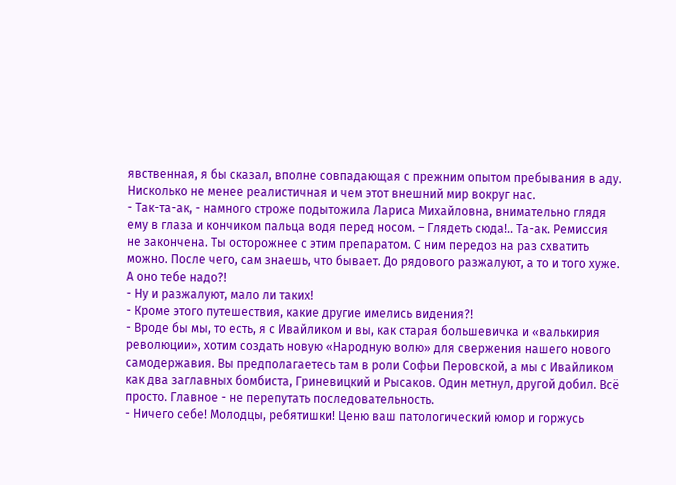явственная, я бы сказал, вполне совпадающая с прежним опытом пребывания в аду. Нисколько не менее реалистичная и чем этот внешний мир вокруг нас.
- Так-та-ак, - намного строже подытожила Лариса Михайловна, внимательно глядя ему в глаза и кончиком пальца водя перед носом. – Глядеть сюда!.. Та-ак. Ремиссия не закончена. Ты осторожнее с этим препаратом. С ним передоз на раз схватить можно. После чего, сам знаешь, что бывает. До рядового разжалуют, а то и того хуже. А оно тебе надо?!
- Ну и разжалуют, мало ли таких!
- Кроме этого путешествия, какие другие имелись видения?!
- Вроде бы мы, то есть, я с Ивайликом и вы, как старая большевичка и «валькирия революции», хотим создать новую «Народную волю» для свержения нашего нового самодержавия. Вы предполагаетесь там в роли Софьи Перовской, а мы с Ивайликом как два заглавных бомбиста, Гриневицкий и Рысаков. Один метнул, другой добил. Всё просто. Главное - не перепутать последовательность.
- Ничего себе! Молодцы, ребятишки! Ценю ваш патологический юмор и горжусь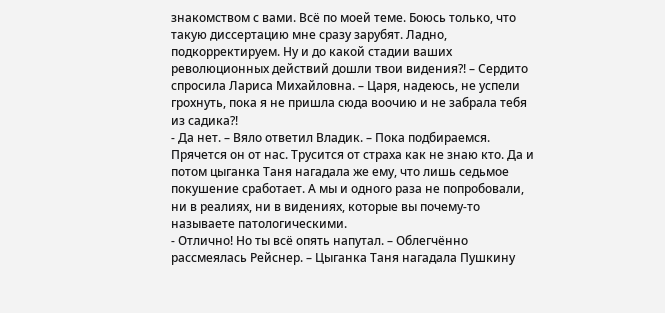знакомством с вами. Всё по моей теме. Боюсь только, что такую диссертацию мне сразу зарубят. Ладно, подкорректируем. Ну и до какой стадии ваших революционных действий дошли твои видения?! – Сердито спросила Лариса Михайловна. – Царя, надеюсь, не успели грохнуть, пока я не пришла сюда воочию и не забрала тебя из садика?!
- Да нет. – Вяло ответил Владик. – Пока подбираемся. Прячется он от нас. Трусится от страха как не знаю кто. Да и потом цыганка Таня нагадала же ему, что лишь седьмое покушение сработает. А мы и одного раза не попробовали, ни в реалиях, ни в видениях, которые вы почему-то называете патологическими.
- Отлично! Но ты всё опять напутал. – Облегчённо рассмеялась Рейснер. – Цыганка Таня нагадала Пушкину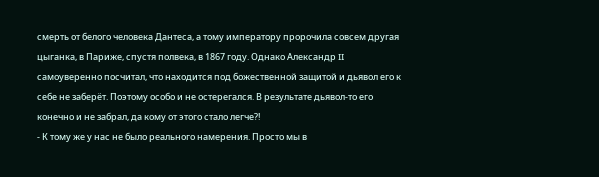смерть от белого человека Дантеса, а тому императору пророчила совсем другая цыганка, в Париже, спустя полвека, в 1867 году. Однако Александр II самоуверенно посчитал, что находится под божественной защитой и дьявол его к себе не заберёт. Поэтому особо и не остерегался. В результате дьявол-то его конечно и не забрал, да кому от этого стало легче?!
- К тому же у нас не было реального намерения. Просто мы в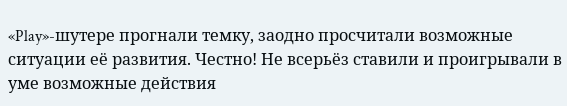«Play»-шутере прогнали темку, заодно просчитали возможные ситуации её развития. Честно! Не всерьёз ставили и проигрывали в уме возможные действия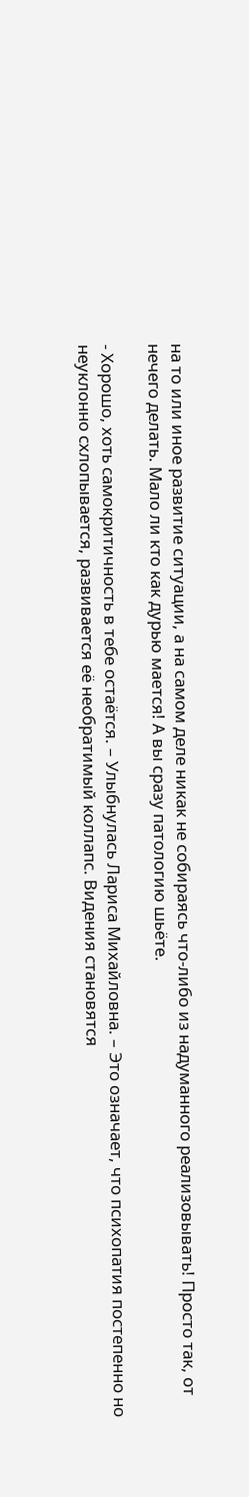на то или иное развитие ситуации, а на самом деле никак не собираясь что-либо из надуманного реализовывать! Просто так, от нечего делать. Мало ли кто как дурью мается! А вы сразу патологию шьёте.

- Хорошо, хоть самокритичность в тебе остаётся. – Улыбнулась Лариса Михайловна. – Это означает, что психопатия постепенно но неуклонно схлопывается, развивается её необратимый коллапс. Видения становятся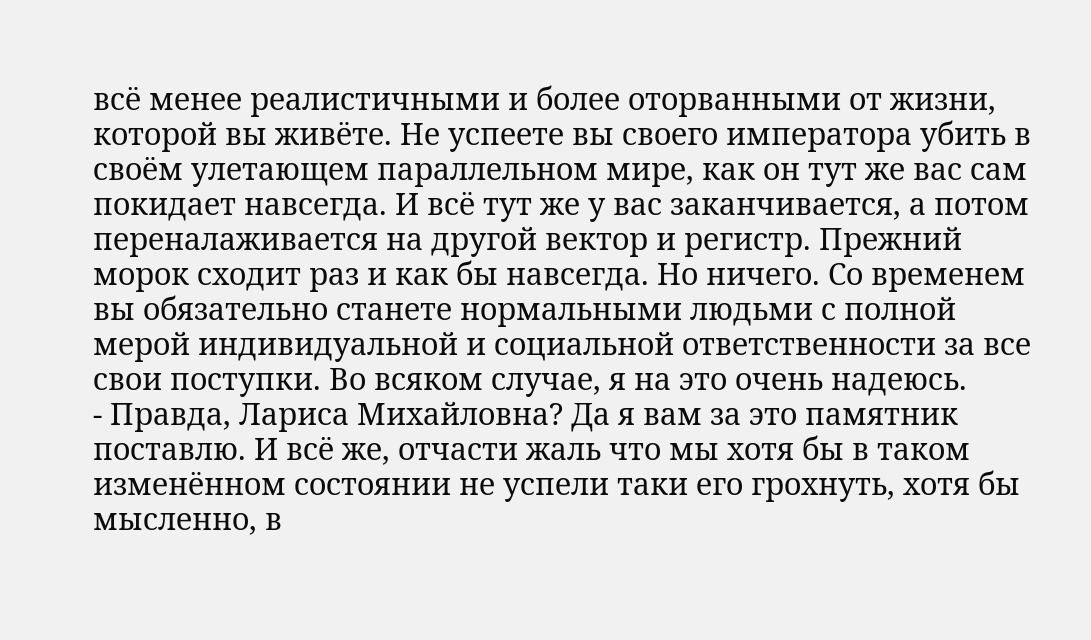всё менее реалистичными и более оторванными от жизни, которой вы живёте. Не успеете вы своего императора убить в своём улетающем параллельном мире, как он тут же вас сам покидает навсегда. И всё тут же у вас заканчивается, а потом переналаживается на другой вектор и регистр. Прежний морок сходит раз и как бы навсегда. Но ничего. Со временем вы обязательно станете нормальными людьми с полной мерой индивидуальной и социальной ответственности за все свои поступки. Во всяком случае, я на это очень надеюсь.
- Правда, Лариса Михайловна? Да я вам за это памятник поставлю. И всё же, отчасти жаль что мы хотя бы в таком изменённом состоянии не успели таки его грохнуть, хотя бы мысленно, в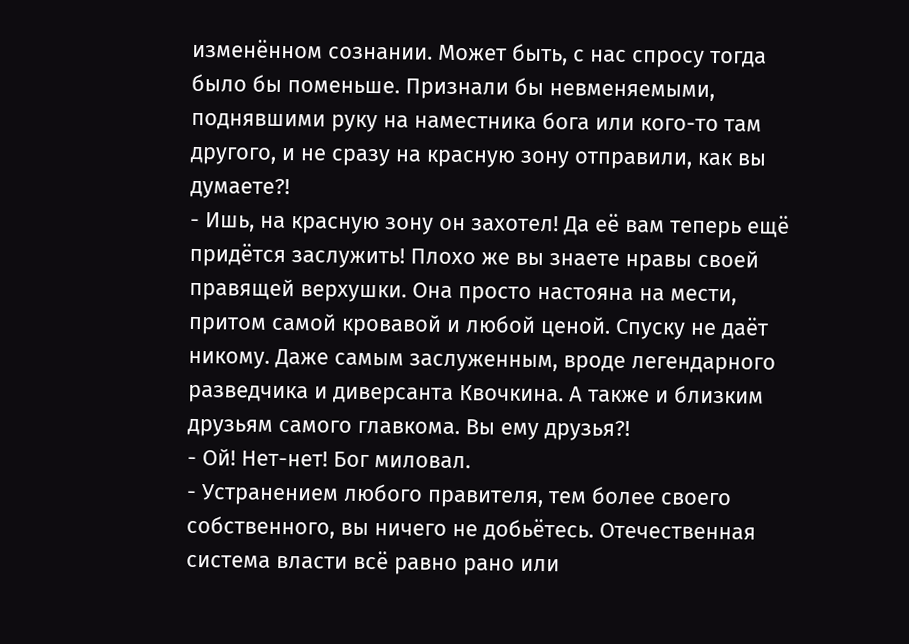изменённом сознании. Может быть, с нас спросу тогда было бы поменьше. Признали бы невменяемыми, поднявшими руку на наместника бога или кого-то там другого, и не сразу на красную зону отправили, как вы думаете?!
- Ишь, на красную зону он захотел! Да её вам теперь ещё придётся заслужить! Плохо же вы знаете нравы своей правящей верхушки. Она просто настояна на мести, притом самой кровавой и любой ценой. Спуску не даёт никому. Даже самым заслуженным, вроде легендарного разведчика и диверсанта Квочкина. А также и близким друзьям самого главкома. Вы ему друзья?!
- Ой! Нет-нет! Бог миловал.
- Устранением любого правителя, тем более своего собственного, вы ничего не добьётесь. Отечественная система власти всё равно рано или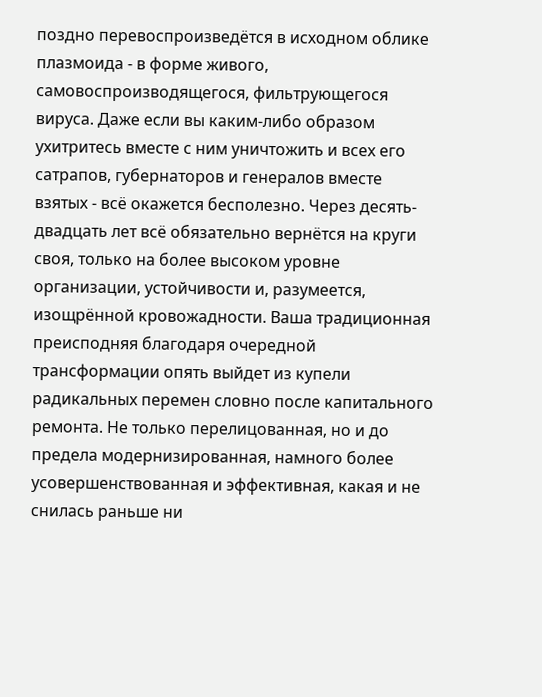поздно перевоспроизведётся в исходном облике плазмоида - в форме живого, самовоспроизводящегося, фильтрующегося вируса. Даже если вы каким-либо образом ухитритесь вместе с ним уничтожить и всех его сатрапов, губернаторов и генералов вместе взятых - всё окажется бесполезно. Через десять-двадцать лет всё обязательно вернётся на круги своя, только на более высоком уровне организации, устойчивости и, разумеется, изощрённой кровожадности. Ваша традиционная преисподняя благодаря очередной трансформации опять выйдет из купели радикальных перемен словно после капитального ремонта. Не только перелицованная, но и до предела модернизированная, намного более усовершенствованная и эффективная, какая и не снилась раньше ни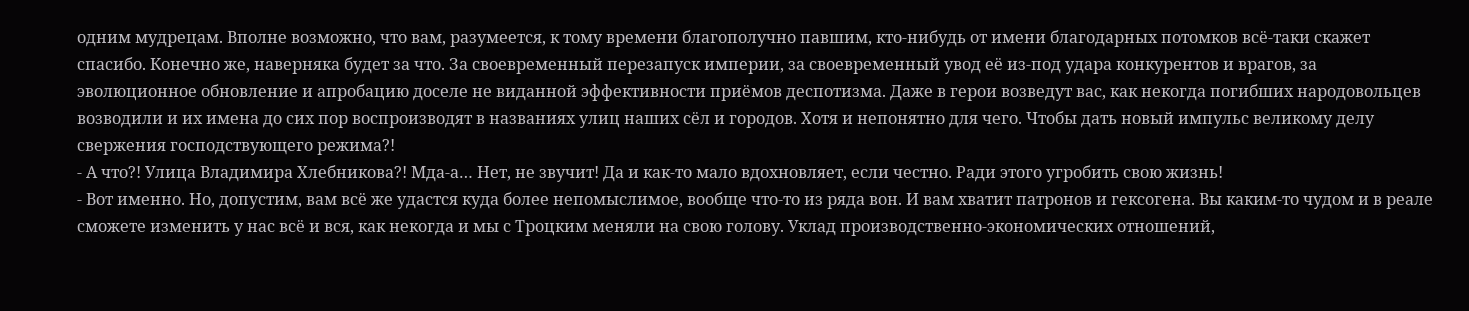одним мудрецам. Вполне возможно, что вам, разумеется, к тому времени благополучно павшим, кто-нибудь от имени благодарных потомков всё-таки скажет спасибо. Конечно же, наверняка будет за что. За своевременный перезапуск империи, за своевременный увод её из-под удара конкурентов и врагов, за эволюционное обновление и апробацию доселе не виданной эффективности приёмов деспотизма. Даже в герои возведут вас, как некогда погибших народовольцев возводили и их имена до сих пор воспроизводят в названиях улиц наших сёл и городов. Хотя и непонятно для чего. Чтобы дать новый импульс великому делу свержения господствующего режима?!
- А что?! Улица Владимира Хлебникова?! Мда-а… Нет, не звучит! Да и как-то мало вдохновляет, если честно. Ради этого угробить свою жизнь!
- Вот именно. Но, допустим, вам всё же удастся куда более непомыслимое, вообще что-то из ряда вон. И вам хватит патронов и гексогена. Вы каким-то чудом и в реале сможете изменить у нас всё и вся, как некогда и мы с Троцким меняли на свою голову. Уклад производственно-экономических отношений,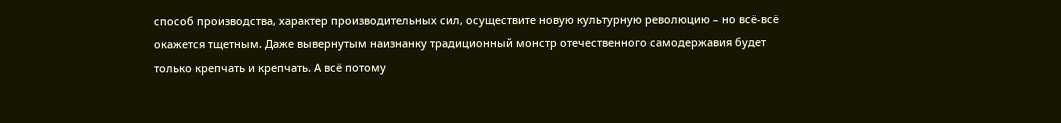способ производства, характер производительных сил, осуществите новую культурную революцию – но всё-всё окажется тщетным. Даже вывернутым наизнанку традиционный монстр отечественного самодержавия будет только крепчать и крепчать. А всё потому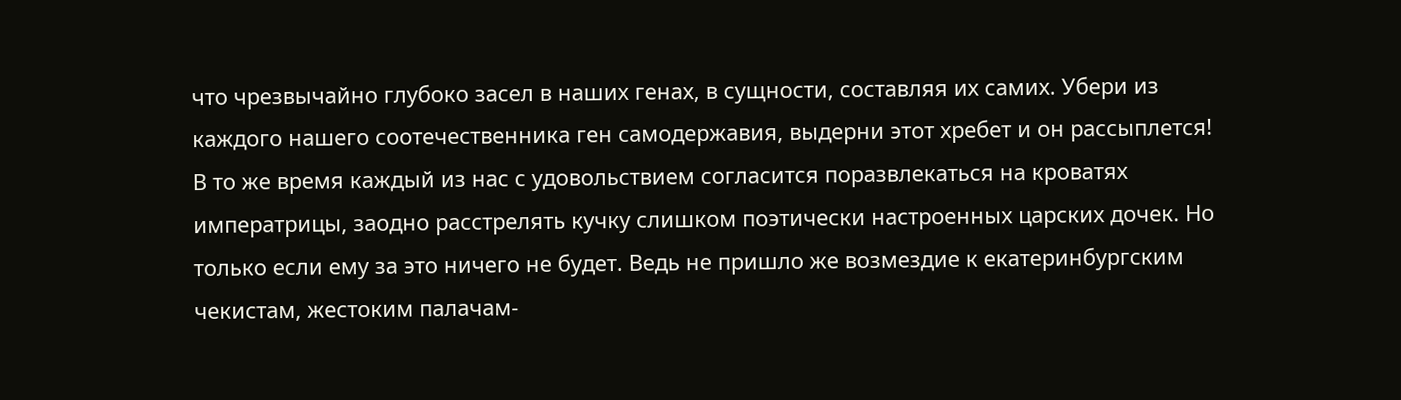что чрезвычайно глубоко засел в наших генах, в сущности, составляя их самих. Убери из каждого нашего соотечественника ген самодержавия, выдерни этот хребет и он рассыплется! В то же время каждый из нас с удовольствием согласится поразвлекаться на кроватях императрицы, заодно расстрелять кучку слишком поэтически настроенных царских дочек. Но только если ему за это ничего не будет. Ведь не пришло же возмездие к екатеринбургским чекистам, жестоким палачам-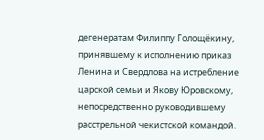дегенератам Филиппу Голощёкину, принявшему к исполнению приказ Ленина и Свердлова на истребление царской семьи и Якову Юровскому, непосредственно руководившему расстрельной чекистской командой.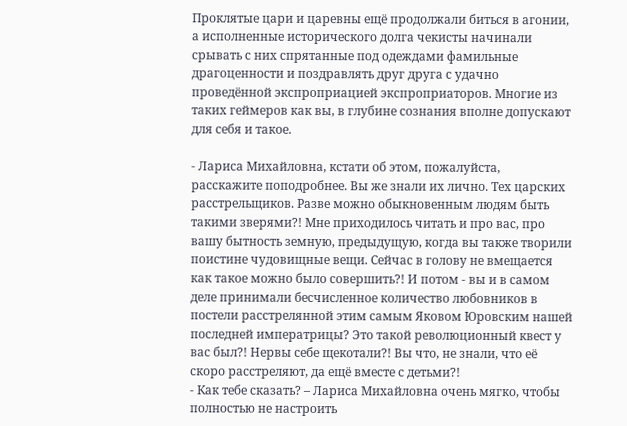Проклятые цари и царевны ещё продолжали биться в агонии, а исполненные исторического долга чекисты начинали срывать с них спрятанные под одеждами фамильные драгоценности и поздравлять друг друга с удачно проведённой экспроприацией экспроприаторов. Многие из таких геймеров как вы, в глубине сознания вполне допускают для себя и такое.

- Лариса Михайловна, кстати об этом, пожалуйста, расскажите поподробнее. Вы же знали их лично. Тех царских расстрельщиков. Разве можно обыкновенным людям быть такими зверями?! Мне приходилось читать и про вас, про вашу бытность земную, предыдущую, когда вы также творили поистине чудовищные вещи. Сейчас в голову не вмещается как такое можно было совершить?! И потом - вы и в самом деле принимали бесчисленное количество любовников в постели расстрелянной этим самым Яковом Юровским нашей последней императрицы? Это такой революционный квест у вас был?! Нервы себе щекотали?! Вы что, не знали, что её скоро расстреляют, да ещё вместе с детьми?!
- Как тебе сказать? – Лариса Михайловна очень мягко, чтобы полностью не настроить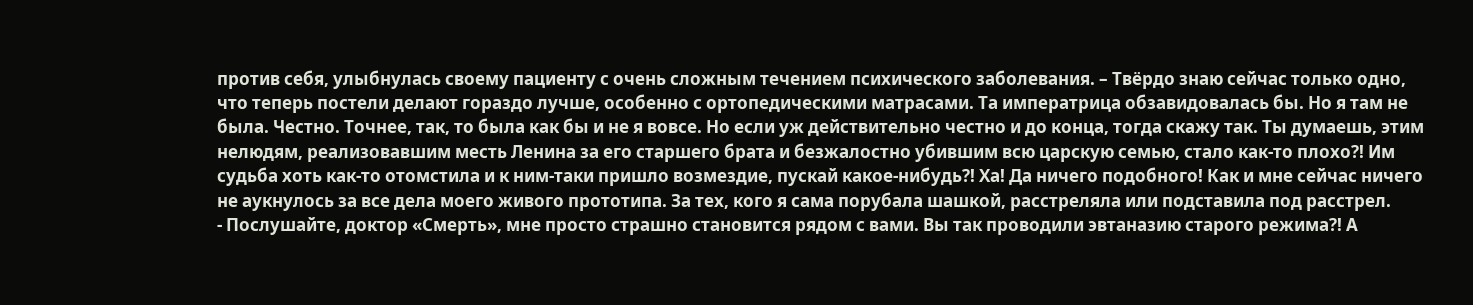против себя, улыбнулась своему пациенту с очень сложным течением психического заболевания. – Твёрдо знаю сейчас только одно, что теперь постели делают гораздо лучше, особенно с ортопедическими матрасами. Та императрица обзавидовалась бы. Но я там не была. Честно. Точнее, так, то была как бы и не я вовсе. Но если уж действительно честно и до конца, тогда скажу так. Ты думаешь, этим нелюдям, реализовавшим месть Ленина за его старшего брата и безжалостно убившим всю царскую семью, стало как-то плохо?! Им судьба хоть как-то отомстила и к ним-таки пришло возмездие, пускай какое-нибудь?! Ха! Да ничего подобного! Как и мне сейчас ничего не аукнулось за все дела моего живого прототипа. За тех, кого я сама порубала шашкой, расстреляла или подставила под расстрел.
- Послушайте, доктор «Смерть», мне просто страшно становится рядом с вами. Вы так проводили эвтаназию старого режима?! А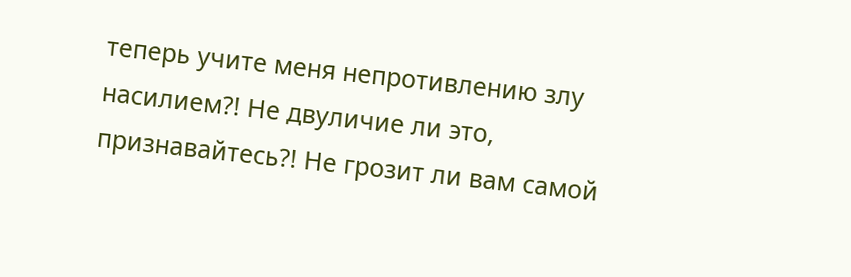теперь учите меня непротивлению злу насилием?! Не двуличие ли это, признавайтесь?! Не грозит ли вам самой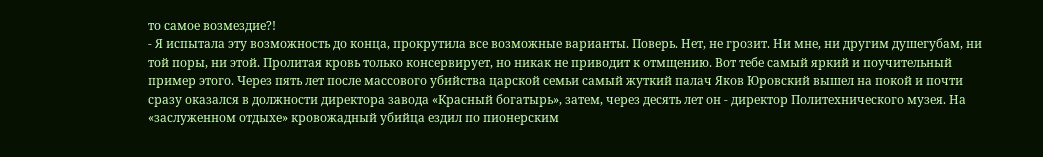то самое возмездие?!
- Я испытала эту возможность до конца, прокрутила все возможные варианты. Поверь. Нет, не грозит. Ни мне, ни другим душегубам, ни той поры, ни этой. Пролитая кровь только консервирует, но никак не приводит к отмщению. Вот тебе самый яркий и поучительный пример этого. Через пять лет после массового убийства царской семьи самый жуткий палач Яков Юровский вышел на покой и почти сразу оказался в должности директора завода «Красный богатырь», затем, через десять лет он - директор Политехнического музея. На «заслуженном отдыхе» кровожадный убийца ездил по пионерским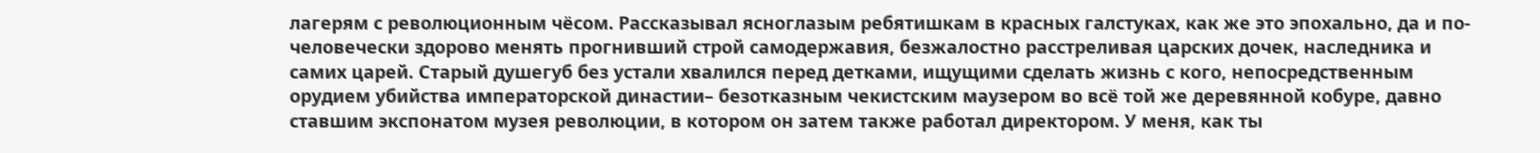лагерям с революционным чёсом. Рассказывал ясноглазым ребятишкам в красных галстуках, как же это эпохально, да и по-человечески здорово менять прогнивший строй самодержавия, безжалостно расстреливая царских дочек, наследника и самих царей. Старый душегуб без устали хвалился перед детками, ищущими сделать жизнь с кого, непосредственным орудием убийства императорской династии– безотказным чекистским маузером во всё той же деревянной кобуре, давно ставшим экспонатом музея революции, в котором он затем также работал директором. У меня, как ты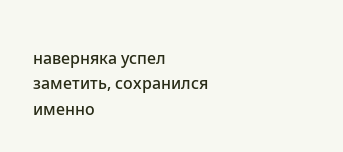наверняка успел заметить, сохранился именно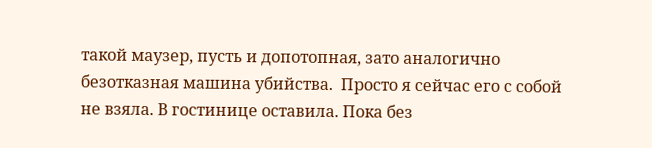такой маузер, пусть и допотопная, зато аналогично безотказная машина убийства.  Просто я сейчас его с собой не взяла. В гостинице оставила. Пока без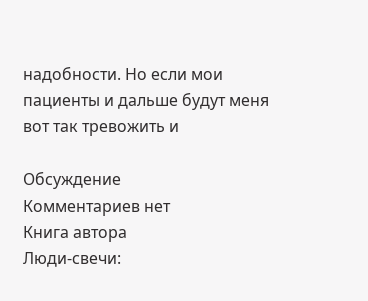надобности. Но если мои пациенты и дальше будут меня вот так тревожить и

Обсуждение
Комментариев нет
Книга автора
Люди-свечи: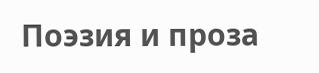Поэзия и проза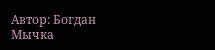Автор: Богдан Мычка